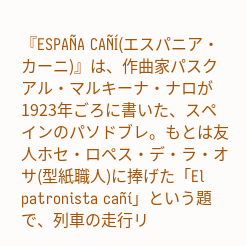『ESPAÑA CAÑÍ(エスパニア・カーニ)』は、作曲家パスクアル・マルキーナ・ナロが1923年ごろに書いた、スペインのパソドブレ。もとは友人ホセ・ロペス・デ・ラ・オサ(型紙職人)に捧げた「El patronista cañí」という題で、列車の走行リ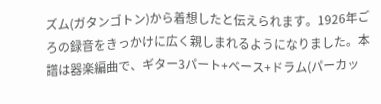ズム(ガタンゴトン)から着想したと伝えられます。1926年ごろの録音をきっかけに広く親しまれるようになりました。本譜は器楽編曲で、ギター3パート+ベース+ドラム(パーカッ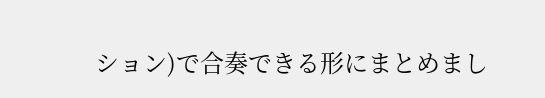ション)で合奏できる形にまとめまし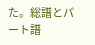た。総譜とパート譜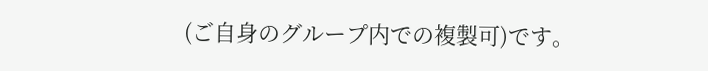(ご自身のグループ内での複製可)です。